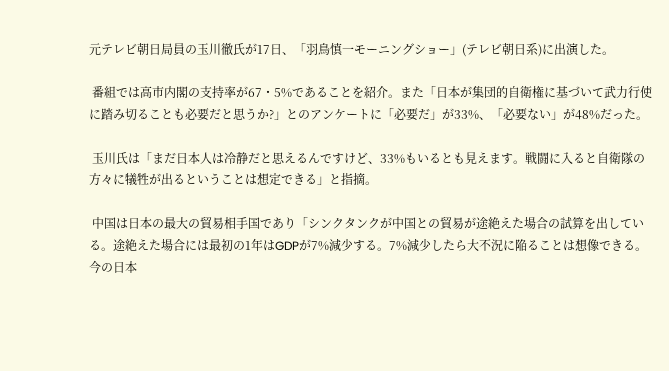元テレビ朝日局員の玉川徹氏が17日、「羽鳥慎一モーニングショー」(テレビ朝日系)に出演した。

 番組では高市内閣の支持率が67・5%であることを紹介。また「日本が集団的自衛権に基づいて武力行使に踏み切ることも必要だと思うか?」とのアンケートに「必要だ」が33%、「必要ない」が48%だった。

 玉川氏は「まだ日本人は冷静だと思えるんですけど、33%もいるとも見えます。戦闘に入ると自衛隊の方々に犠牲が出るということは想定できる」と指摘。

 中国は日本の最大の貿易相手国であり「シンクタンクが中国との貿易が途絶えた場合の試算を出している。途絶えた場合には最初の1年はGDPが7%減少する。7%減少したら大不況に陥ることは想像できる。今の日本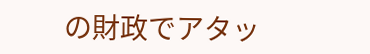の財政でアタッ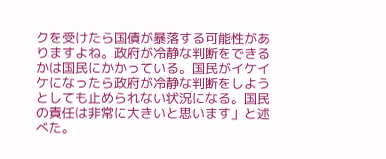クを受けたら国債が暴落する可能性がありますよね。政府が冷静な判断をできるかは国民にかかっている。国民がイケイケになったら政府が冷静な判断をしようとしても止められない状況になる。国民の責任は非常に大きいと思います」と述べた。